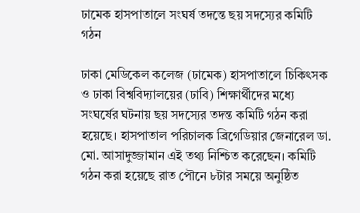ঢামেক হাসপাতালে সংঘর্ষ তদন্তে ছয় সদস্যের কমিটি গঠন

ঢাকা মেডিকেল কলেজ (ঢামেক) হাসপাতালে চিকিৎসক ও ঢাকা বিশ্ববিদ্যালয়ের (ঢাবি) শিক্ষার্থীদের মধ্যে সংঘর্ষের ঘটনায় ছয় সদস্যের তদন্ত কমিটি গঠন করা হয়েছে। হাসপাতাল পরিচালক ব্রিগেডিয়ার জেনারেল ডা. মো. আসাদুজ্জামান এই তথ্য নিশ্চিত করেছেন। কমিটি গঠন করা হয়েছে রাত পৌনে ৮টার সময়ে অনুষ্ঠিত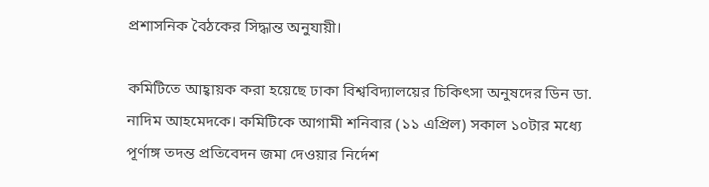প্রশাসনিক বৈঠকের সিদ্ধান্ত অনুযায়ী।

কমিটিতে আহ্বায়ক করা হয়েছে ঢাকা বিশ্ববিদ্যালয়ের চিকিৎসা অনুষদের ডিন ডা. নাদিম আহমেদকে। কমিটিকে আগামী শনিবার (১১ এপ্রিল) সকাল ১০টার মধ্যে পূর্ণাঙ্গ তদন্ত প্রতিবেদন জমা দেওয়ার নির্দেশ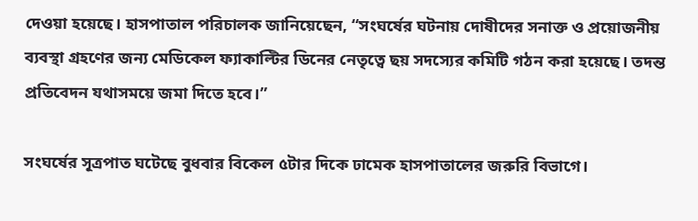দেওয়া হয়েছে। হাসপাতাল পরিচালক জানিয়েছেন, “সংঘর্ষের ঘটনায় দোষীদের সনাক্ত ও প্রয়োজনীয় ব্যবস্থা গ্রহণের জন্য মেডিকেল ফ্যাকাল্টির ডিনের নেতৃত্বে ছয় সদস্যের কমিটি গঠন করা হয়েছে। তদন্ত প্রতিবেদন যথাসময়ে জমা দিতে হবে।”

সংঘর্ষের সূত্রপাত ঘটেছে বুধবার বিকেল ৫টার দিকে ঢামেক হাসপাতালের জরুরি বিভাগে।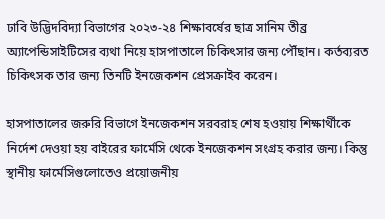ঢাবি উদ্ভিদবিদ্যা বিভাগের ২০২৩-২৪ শিক্ষাবর্ষের ছাত্র সানিম তীব্র অ্যাপেন্ডিসাইটিসের ব্যথা নিয়ে হাসপাতালে চিকিৎসার জন্য পৌঁছান। কর্তব্যরত চিকিৎসক তার জন্য তিনটি ইনজেকশন প্রেসক্রাইব করেন।

হাসপাতালের জরুরি বিভাগে ইনজেকশন সরবরাহ শেষ হওয়ায় শিক্ষার্থীকে নির্দেশ দেওয়া হয় বাইরের ফার্মেসি থেকে ইনজেকশন সংগ্রহ করার জন্য। কিন্তু স্থানীয় ফার্মেসিগুলোতেও প্রয়োজনীয়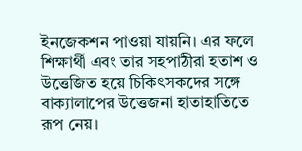ইনজেকশন পাওয়া যায়নি। এর ফলে শিক্ষার্থী এবং তার সহপাঠীরা হতাশ ও উত্তেজিত হয়ে চিকিৎসকদের সঙ্গে বাক্যালাপের উত্তেজনা হাতাহাতিতে রূপ নেয়।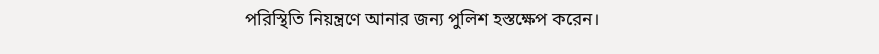পরিস্থিতি নিয়ন্ত্রণে আনার জন্য পুলিশ হস্তক্ষেপ করেন।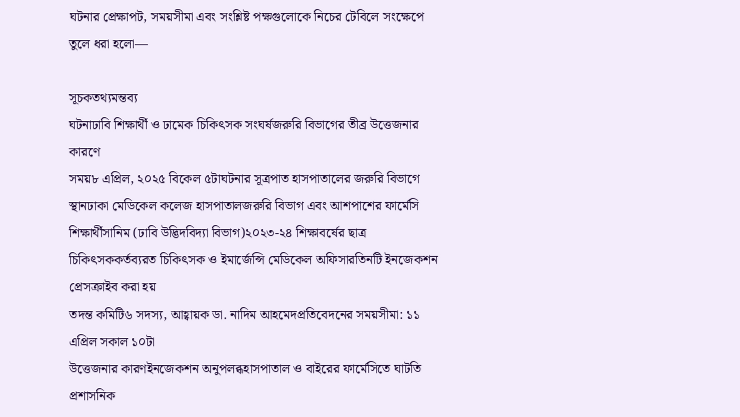ঘটনার প্রেক্ষাপট, সময়সীমা এবং সংশ্লিষ্ট পক্ষগুলোকে নিচের টেবিলে সংক্ষেপে তুলে ধরা হলো—

সূচকতথ্যমন্তব্য
ঘটনাঢাবি শিক্ষার্থী ও ঢামেক চিকিৎসক সংঘর্ষজরুরি বিভাগের তীব্র উত্তেজনার কারণে
সময়৮ এপ্রিল, ২০২৫ বিকেল ৫টাঘটনার সূত্রপাত হাসপাতালের জরুরি বিভাগে
স্থানঢাকা মেডিকেল কলেজ হাসপাতালজরুরি বিভাগ এবং আশপাশের ফার্মেসি
শিক্ষার্থীসানিম (ঢাবি উদ্ভিদবিদ্যা বিভাগ)২০২৩-২৪ শিক্ষাবর্ষের ছাত্র
চিকিৎসককর্তব্যরত চিকিৎসক ও ইমার্জেন্সি মেডিকেল অফিসারতিনটি ইনজেকশন প্রেসক্রাইব করা হয়
তদন্ত কমিটি৬ সদস্য, আহ্বায়ক ডা. নাদিম আহমেদপ্রতিবেদনের সময়সীমা: ১১ এপ্রিল সকাল ১০টা
উত্তেজনার কারণইনজেকশন অনুপলব্ধহাসপাতাল ও বাইরের ফার্মেসিতে ঘাটতি
প্রশাসনিক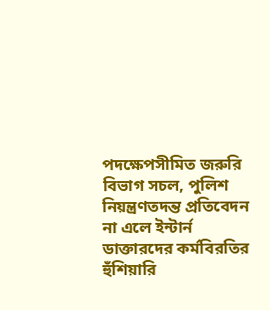পদক্ষেপসীমিত জরুরি বিভাগ সচল, পুলিশ নিয়ন্ত্রণতদন্ত প্রতিবেদন না এলে ইন্টার্ন ডাক্তারদের কর্মবিরতির হুঁশিয়ারি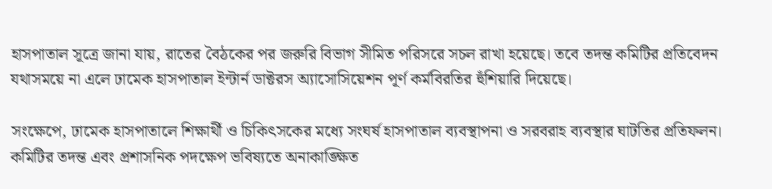হাসপাতাল সূত্রে জানা যায়, রাতের বৈঠকের পর জরুরি বিভাগ সীমিত পরিসরে সচল রাখা হয়েছে। তবে তদন্ত কমিটির প্রতিবেদন যথাসময়ে না এলে ঢামেক হাসপাতাল ইন্টার্ন ডাক্টরস অ্যাসোসিয়েশন পূর্ণ কর্মবিরতির হুঁশিয়ারি দিয়েছে।

সংক্ষেপে, ঢামেক হাসপাতালে শিক্ষার্থী ও চিকিৎসকের মধ্যে সংঘর্ষ হাসপাতাল ব্যবস্থাপনা ও সরবরাহ ব্যবস্থার ঘাটতির প্রতিফলন। কমিটির তদন্ত এবং প্রশাসনিক পদক্ষেপ ভবিষ্যতে অনাকাঙ্ক্ষিত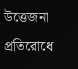উত্তেজনা প্রতিরোধে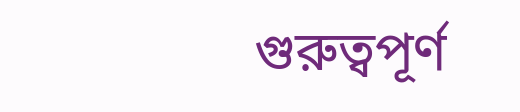গুরুত্বপূর্ণ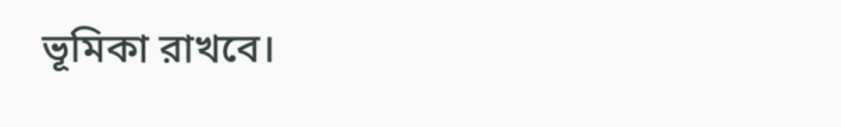ভূমিকা রাখবে।